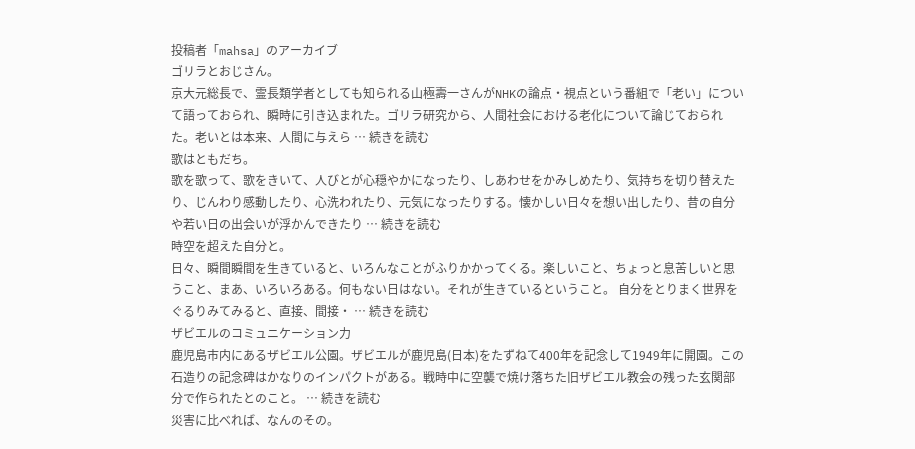投稿者「mahsa」のアーカイブ
ゴリラとおじさん。
京大元総長で、霊長類学者としても知られる山極壽一さんがNHKの論点・視点という番組で「老い」について語っておられ、瞬時に引き込まれた。ゴリラ研究から、人間社会における老化について論じておられた。老いとは本来、人間に与えら … 続きを読む
歌はともだち。
歌を歌って、歌をきいて、人びとが心穏やかになったり、しあわせをかみしめたり、気持ちを切り替えたり、じんわり感動したり、心洗われたり、元気になったりする。懐かしい日々を想い出したり、昔の自分や若い日の出会いが浮かんできたり … 続きを読む
時空を超えた自分と。
日々、瞬間瞬間を生きていると、いろんなことがふりかかってくる。楽しいこと、ちょっと息苦しいと思うこと、まあ、いろいろある。何もない日はない。それが生きているということ。 自分をとりまく世界をぐるりみてみると、直接、間接・ … 続きを読む
ザビエルのコミュニケーション力
鹿児島市内にあるザビエル公園。ザビエルが鹿児島(日本)をたずねて400年を記念して1949年に開園。この石造りの記念碑はかなりのインパクトがある。戦時中に空襲で焼け落ちた旧ザビエル教会の残った玄関部分で作られたとのこと。 … 続きを読む
災害に比べれば、なんのその。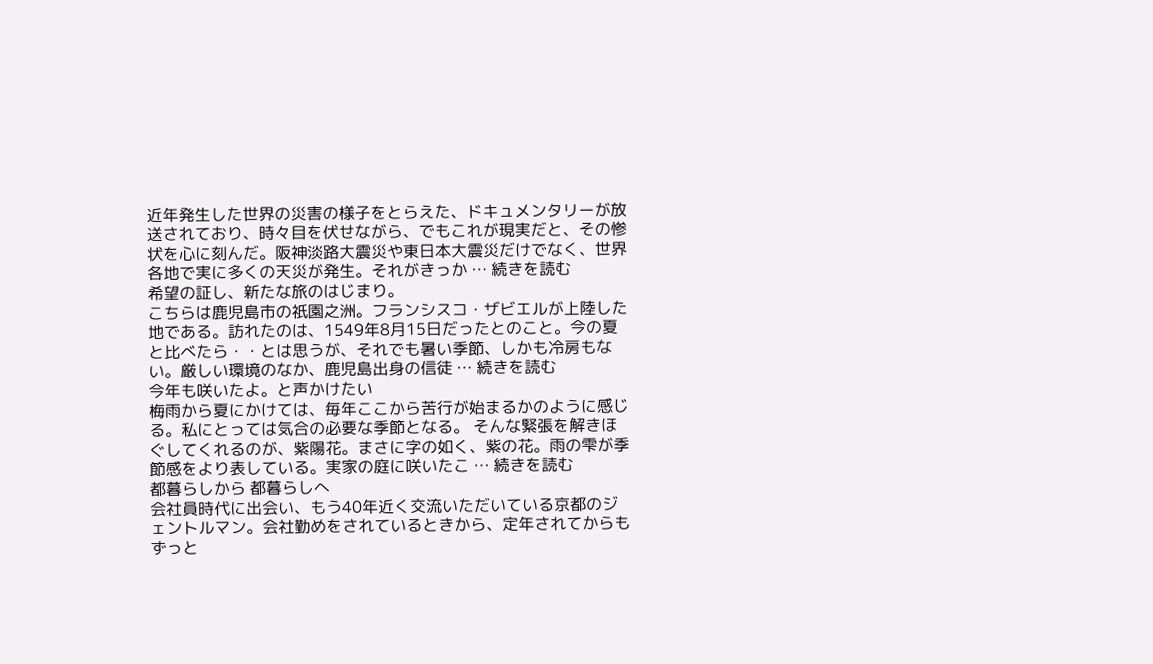近年発生した世界の災害の様子をとらえた、ドキュメンタリーが放送されており、時々目を伏せながら、でもこれが現実だと、その惨状を心に刻んだ。阪神淡路大震災や東日本大震災だけでなく、世界各地で実に多くの天災が発生。それがきっか … 続きを読む
希望の証し、新たな旅のはじまり。
こちらは鹿児島市の祇園之洲。フランシスコ・ザビエルが上陸した地である。訪れたのは、1549年8月15日だったとのこと。今の夏と比べたら・・とは思うが、それでも暑い季節、しかも冷房もない。厳しい環境のなか、鹿児島出身の信徒 … 続きを読む
今年も咲いたよ。と声かけたい
梅雨から夏にかけては、毎年ここから苦行が始まるかのように感じる。私にとっては気合の必要な季節となる。 そんな緊張を解きほぐしてくれるのが、紫陽花。まさに字の如く、紫の花。雨の雫が季節感をより表している。実家の庭に咲いたこ … 続きを読む
都暮らしから 都暮らしへ
会社員時代に出会い、もう40年近く交流いただいている京都のジェントルマン。会社勤めをされているときから、定年されてからもずっと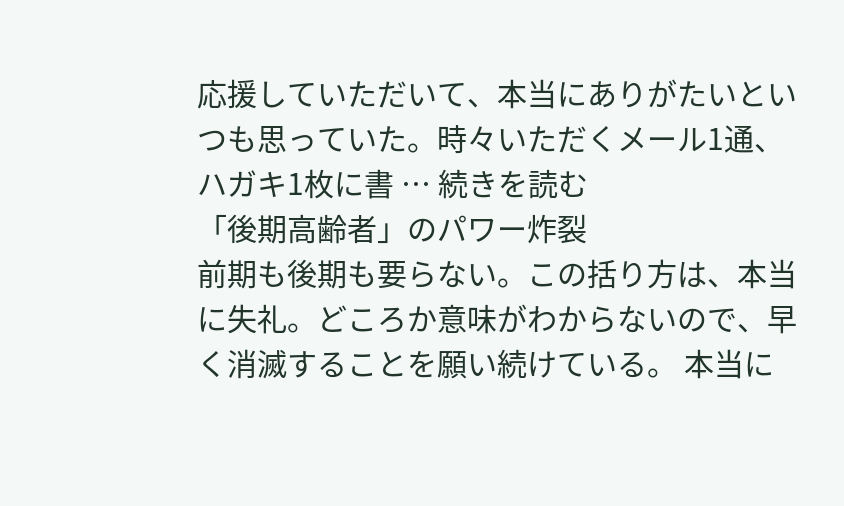応援していただいて、本当にありがたいといつも思っていた。時々いただくメール1通、ハガキ1枚に書 … 続きを読む
「後期高齢者」のパワー炸裂
前期も後期も要らない。この括り方は、本当に失礼。どころか意味がわからないので、早く消滅することを願い続けている。 本当に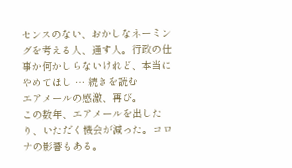センスのない、おかしなネーミングを考える人、通す人。行政の仕事か何かしらないけれど、本当にやめてほし … 続きを読む
エアメールの感激、再び。
この数年、エアメールを出したり、いただく機会が減った。コロナの影響もある。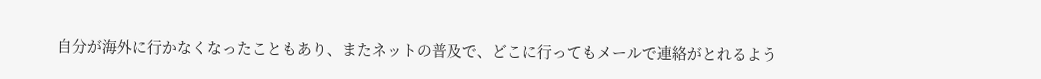自分が海外に行かなくなったこともあり、またネットの普及で、どこに行ってもメールで連絡がとれるよう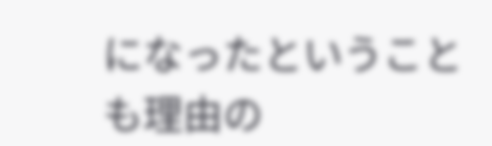になったということも理由の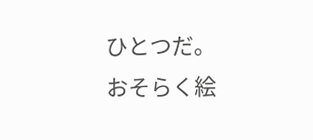ひとつだ。おそらく絵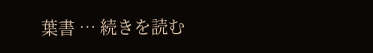葉書 … 続きを読む